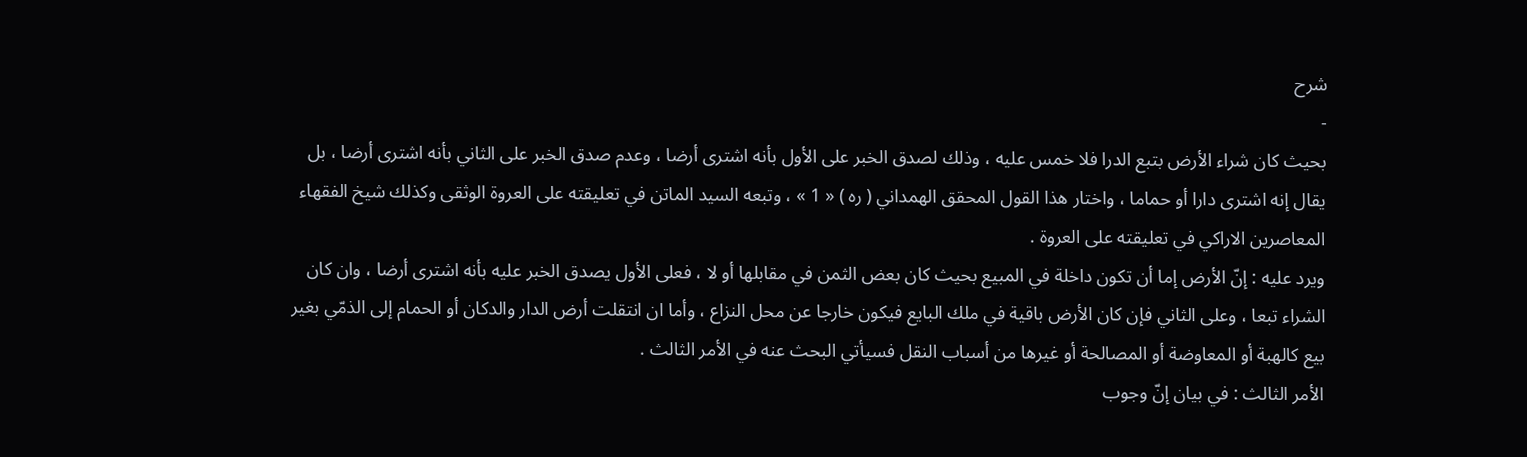شرح
-
بحيث كان شراء الأرض بتبع الدرا فلا خمس عليه ، وذلك لصدق الخبر على الأول بأنه اشترى أرضا ، وعدم صدق الخبر على الثاني بأنه اشترى أرضا ، بل يقال إنه اشترى دارا أو حماما ، واختار هذا القول المحقق الهمداني ( ره ) « 1 » ، وتبعه السيد الماتن في تعليقته على العروة الوثقى وكذلك شيخ الفقهاء المعاصرين الاراكي في تعليقته على العروة .
ويرد عليه : إنّ الأرض إما أن تكون داخلة في المبيع بحيث كان بعض الثمن في مقابلها أو لا ، فعلى الأول يصدق الخبر عليه بأنه اشترى أرضا ، وان كان الشراء تبعا ، وعلى الثاني فإن كان الأرض باقية في ملك البايع فيكون خارجا عن محل النزاع ، وأما ان انتقلت أرض الدار والدكان أو الحمام إلى الذمّي بغير بيع كالهبة أو المعاوضة أو المصالحة أو غيرها من أسباب النقل فسيأتي البحث عنه في الأمر الثالث .
الأمر الثالث : في بيان إنّ وجوب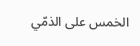الخمس على الذمّي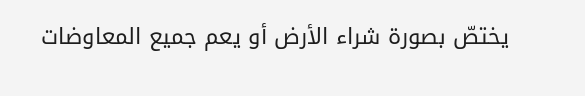يختصّ بصورة شراء الأرض أو يعم جميع المعاوضات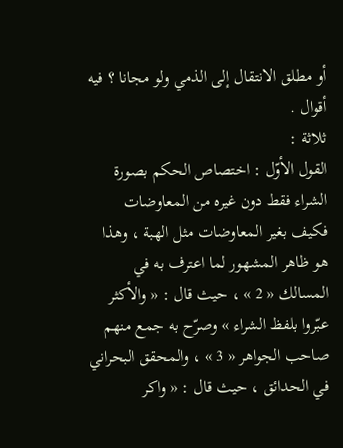أو مطلق الانتقال إلى الذمي ولو مجانا ؟ فيه أقوال .
ثلاثة :
القول الأوّل : اختصاص الحكم بصورة الشراء فقط دون غيره من المعاوضات فكيف بغير المعاوضات مثل الهبة ، وهذا هو ظاهر المشهور لما اعترف به في المسالك « 2 » ، حيث قال : « والأكثر عبّروا بلفظ الشراء » وصرّح به جمع منهم صاحب الجواهر « 3 » ، والمحقق البحراني في الحدائق ، حيث قال : « واكر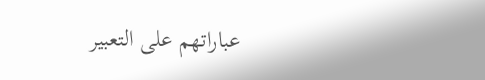عباراتهم على التعبير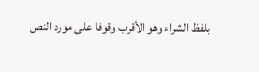بلفظ الشراء وهو الأقرب وقوفا على مورد النص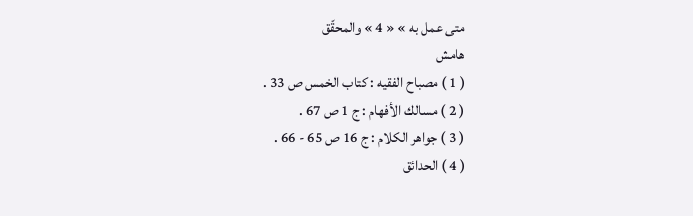متى عمل به » « 4 » والمحقّق
هامش
( 1 ) مصباح الفقيه : كتاب الخمس ص 33 .
( 2 ) مسالك الأفهام : ج 1 ص 67 .
( 3 ) جواهر الكلام : ج 16 ص 65 - 66 .
( 4 ) الحدائق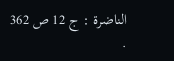الناضرة : ج 12 ص 362 .